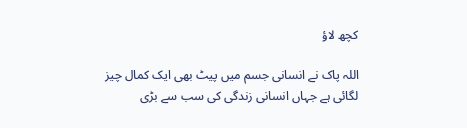کچھ لاؤ

اللہ پاک نے انسانی جسم میں پیٹ بھی ایک کمال چیز لگائی ہے جہاں انسانی زندگی کی سب سے بڑی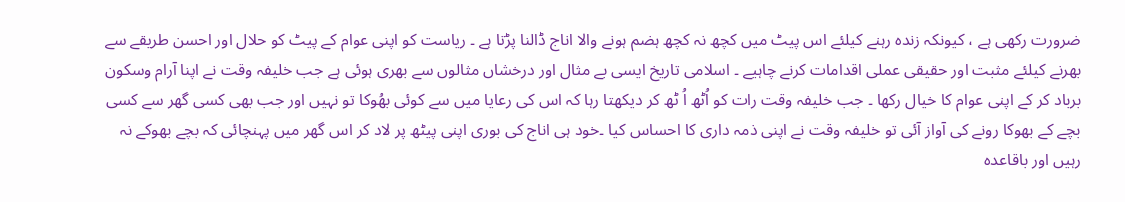ضرورت رکھی ہے ، کیونکہ زندہ رہنے کیلئے اس پیٹ میں کچھ نہ کچھ ہضم ہونے والا اناج ڈالنا پڑتا ہے ۔ ریاست کو اپنی عوام کے پیٹ کو حلال اور احسن طریقے سے بھرنے کیلئے مثبت اور حقیقی عملی اقدامات کرنے چاہیے ۔ اسلامی تاریخ ایسی بے مثال اور درخشاں مثالوں سے بھری ہوئی ہے جب خلیفہ وقت نے اپنا آرام وسکون برباد کر کے اپنی عوام کا خیال رکھا ۔ جب خلیفہ وقت رات کو اُٹھ اُ ٹھ کر دیکھتا رہا کہ اس کی رعایا میں سے کوئی بھُوکا تو نہیں اور جب بھی کسی گھر سے کسی بچے کے بھوکا رونے کی آواز آئی تو خلیفہ وقت نے اپنی ذمہ داری کا احساس کیا ۔خود ہی اناج کی بوری اپنی پیٹھ پر لاد کر اس گھر میں پہنچائی کہ بچے بھوکے نہ رہیں اور باقاعدہ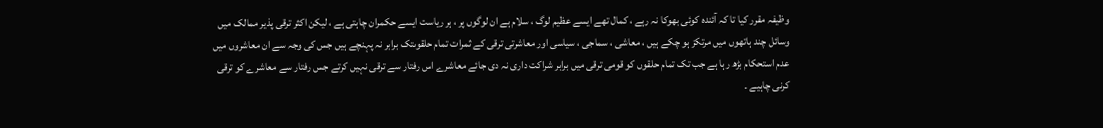وظیفہ مقرر کیا تا کہ آئندہ کوئی بھوکا نہ رہے ، کمال تھے ایسے عظیم لوگ ، سلام ہے ان لوگوں پر ، ہر ریاست ایسے حکمران چاہتی ہے ، لیکن اکثر ترقی پذیر ممالک میں وسائل چند ہاتھوں میں مرتکز ہو چکے ہیں ، معاشی ، سماجی ، سیاسی اور معاشرتی ترقی کے ثمرات تمام حلقوںتک برابر نہ پہنچے ہیں جس کی وجہ سے ان معاشروں میں عدم استحکام بڑھ رہا ہے جب تک تمام حلقوں کو قومی ترقی میں برابر شراکت داری نہ دی جائے معاشرے اس رفتار سے ترقی نہیں کرتے جس رفتار سے معاشرے کو ترقی کرنی چاہیے ۔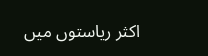اکثر ریاستوں میں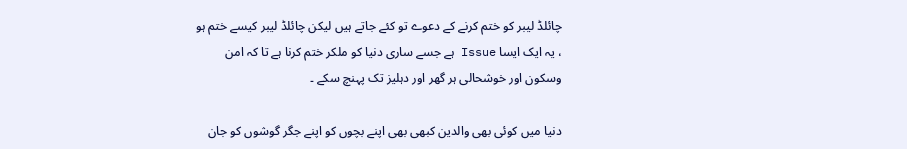چائلڈ لیبر کو ختم کرنے کے دعوے تو کئے جاتے ہیں لیکن چائلڈ لیبر کیسے ختم ہو ، یہ ایک ایسا Issue ہے جسے ساری دنیا کو ملکر ختم کرنا ہے تا کہ امن وسکون اور خوشحالی ہر گھر اور دہلیز تک پہنچ سکے ۔

دنیا میں کوئی بھی والدین کبھی بھی اپنے بچوں کو اپنے جگر گوشوں کو جان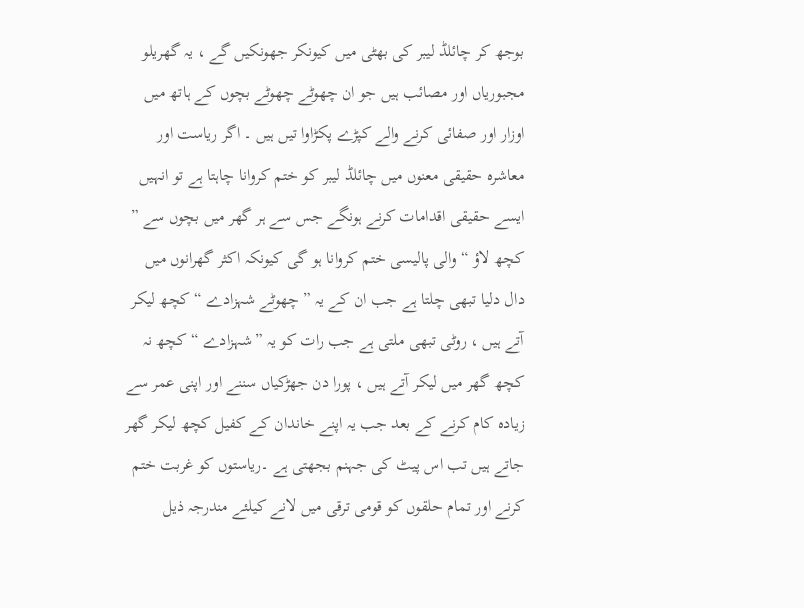بوجھ کر چائلڈ لیبر کی بھٹی میں کیونکر جھونکیں گے ، یہ گھریلو مجبوریاں اور مصائب ہیں جو ان چھوٹے چھوٹے بچوں کے ہاتھ میں اوزار اور صفائی کرنے والے کپڑے پکڑاوا تیں ہیں ۔ اگر ریاست اور معاشرہ حقیقی معنوں میں چائلڈ لیبر کو ختم کروانا چاہتا ہے تو انہیں ایسے حقیقی اقدامات کرنے ہونگے جس سے ہر گھر میں بچوں سے ” کچھ لاؤ “ والی پالیسی ختم کروانا ہو گی کیونکہ اکثر گھرانوں میں دال دلیا تبھی چلتا ہے جب ان کے یہ ” چھوٹے شہزادے “ کچھ لیکر آتے ہیں ، روٹی تبھی ملتی ہے جب رات کو یہ ”شہزادے “ کچھ نہ کچھ گھر میں لیکر آتے ہیں ، پورا دن جھڑکیاں سننے اور اپنی عمر سے زیادہ کام کرنے کے بعد جب یہ اپنے خاندان کے کفیل کچھ لیکر گھر جاتے ہیں تب اس پیٹ کی جہنم بجھتی ہے ۔ریاستوں کو غربت ختم کرنے اور تمام حلقوں کو قومی ترقی میں لانے کیلئے مندرجہ ذیل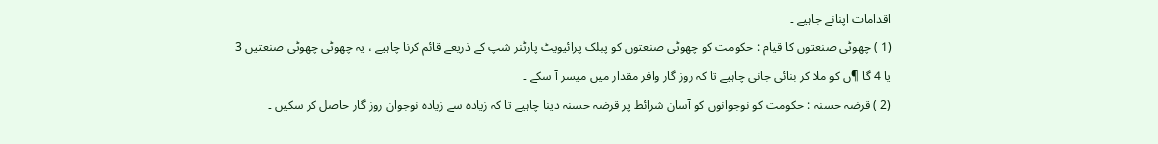اقدامات اپنانے جاہیے ۔
(1 ) چھوٹی صنعتوں کا قیام : حکومت کو چھوٹی صنعتوں کو پبلک پرائیویٹ پارٹنر شپ کے ذریعے قائم کرنا چاہیے ، یہ چھوٹی چھوٹی صنعتیں 3 یا 4 گا ¶ں کو ملا کر بنائی جانی چاہیے تا کہ روز گار وافر مقدار میں میسر آ سکے ۔
(2 ) قرضہ حسنہ : حکومت کو نوجوانوں کو آسان شرائط پر قرضہ حسنہ دینا چاہیے تا کہ زیادہ سے زیادہ نوجوان روز گار حاصل کر سکیں ۔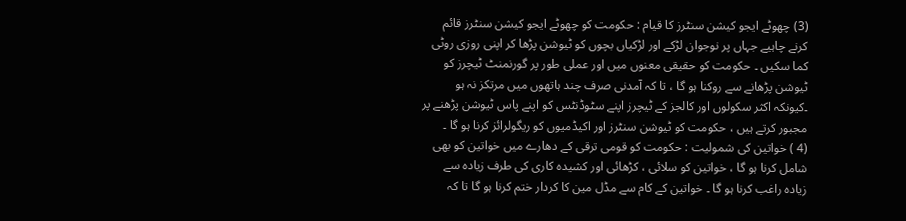(3) چھوٹے ایجو کیشن سنٹرز کا قیام : حکومت کو چھوٹے ایجو کیشن سنٹرز قائم کرنے چاہیے جہاں پر نوجوان لڑکے اور لڑکیاں بچوں کو ٹیوشن پڑھا کر اپنی روزی روٹی کما سکیں ۔ حکومت کو حقیقی معنوں میں اور عملی طور پر گورنمنٹ ٹیچرز کو ٹیوشن پڑھانے سے روکنا ہو گا ، تا کہ آمدنی صرف چند ہاتھوں میں مرتکز نہ ہو ۔کیونکہ اکثر سکولوں اور کالجز کے ٹیچرز اپنے سٹوڈنٹس کو اپنے پاس ٹیوشن پڑھنے پر مجبور کرتے ہیں ، حکومت کو ٹیوشن سنٹرز اور اکیڈمیوں کو ریگولرائز کرنا ہو گا ۔
(4 ) خواتین کی شمولیت : حکومت کو قومی ترقی کے دھارے میں خواتین کو بھی شامل کرنا ہو گا ، خواتین کو سلائی ، کڑھائی اور کشیدہ کاری کی طرف زیادہ سے زیادہ راغب کرنا ہو گا ۔ خواتین کے کام سے مڈل مین کا کردار ختم کرنا ہو گا تا کہ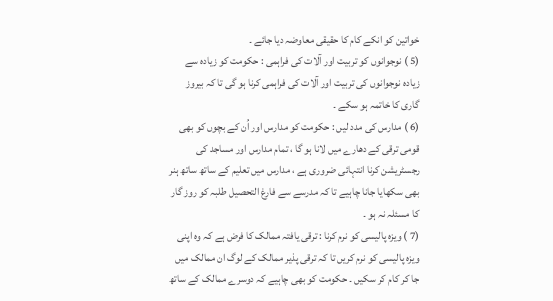خواتین کو انکے کام کا حقیقی معاوضہ دیا جائے ۔
(5 ) نوجوانوں کو تربیت اور آلات کی فراہمی : حکومت کو زیادہ سے زیادہ نوجوانوں کی تربیت اور آلات کی فراہمی کرنا ہو گی تا کہ بیروز گاری کا خاتمہ ہو سکے ۔
(6 ) مدارس کی مدد لیں : حکومت کو مدارس اور اُن کے بچوں کو بھی قومی ترقی کے دھارے میں لانا ہو گا ، تمام مدارس اور مساجد کی رجسٹریشن کرنا انتہائی ضروری ہے ، مدارس میں تعلیم کے ساتھ ساتھ ہنر بھی سکھایا جانا چاہیے تا کہ مدرسے سے فارغ التحصیل طلبہ کو روز گار کا مسئلہ نہ ہو ۔
(7 ) ویزہ پالیسی کو نرم کرنا : ترقی یافتہ ممالک کا فرض ہے کہ وہ اپنی ویزہ پالیسی کو نرم کریں تا کہ ترقی پذیر ممالک کے لوگ ان ممالک میں جا کر کام کر سکیں ۔ حکومت کو بھی چاہیے کہ دوسرے ممالک کے ساتھ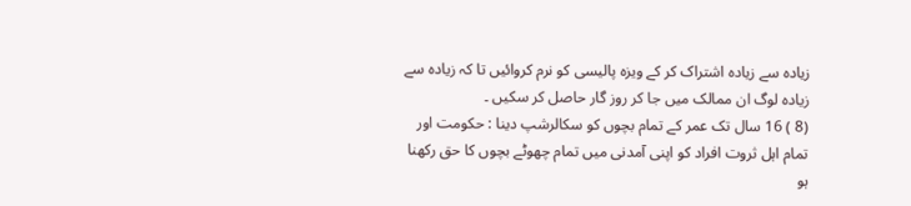زیادہ سے زیادہ اشتراک کر کے ویزہ پالیسی کو نرم کروائیں تا کہ زیادہ سے زیادہ لوگ ان ممالک میں جا کر روز گار حاصل کر سکیں ۔
(8 ) 16 سال تک عمر کے تمام بچوں کو سکالرشپ دینا : حکومت اور تمام اہل ثروت افراد کو اپنی آمدنی میں تمام چھوٹے بچوں کا حق رکھنا ہو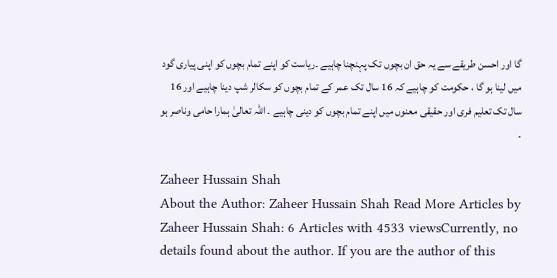گا اور احسن طریقے سے یہ حق ان بچوں تک پہنچنا چاہیے ۔ریاست کو اپنے تمام بچوں کو اپنی پیاری گود میں لینا ہو گا ، حکومت کو چاہیے کہ 16 سال تک عمر کے تمام بچوں کو سکالر شپ دینا چاہیے اور 16 سال تک تعلیم فری اور حقیقی معنوں میں اپنے تمام بچوں کو دینی چاہیے ۔ اللہ تعالیٰ ہمارا حامی وناصر ہو ۔

Zaheer Hussain Shah
About the Author: Zaheer Hussain Shah Read More Articles by Zaheer Hussain Shah: 6 Articles with 4533 viewsCurrently, no details found about the author. If you are the author of this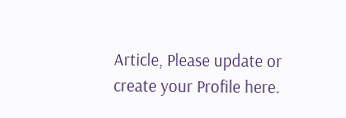Article, Please update or create your Profile here.